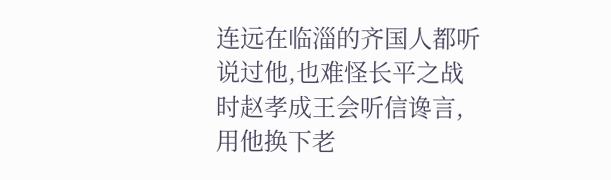连远在临淄的齐国人都听说过他,也难怪长平之战时赵孝成王会听信谗言,用他换下老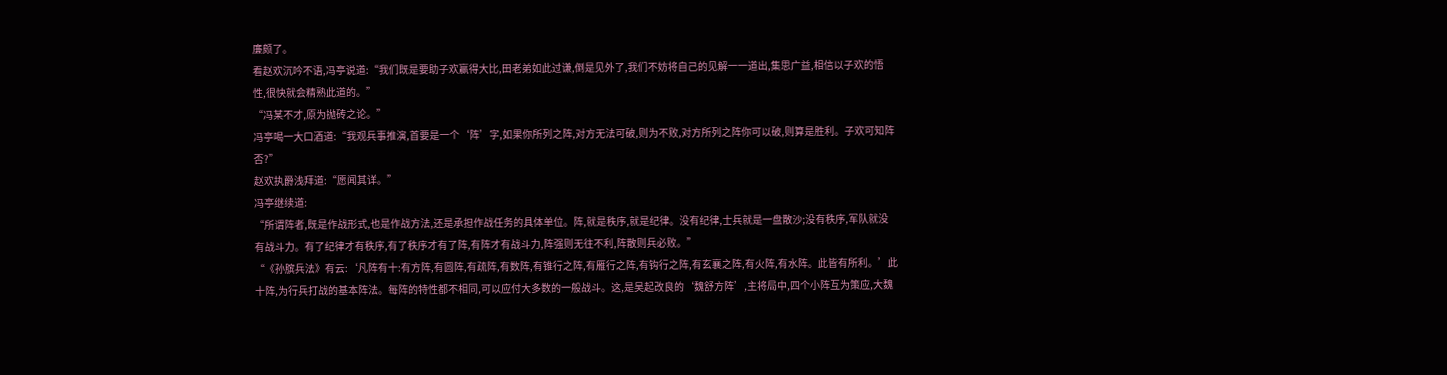廉颇了。
看赵欢沉吟不语,冯亭说道:“我们既是要助子欢赢得大比,田老弟如此过谦,倒是见外了,我们不妨将自己的见解一一道出,集思广益,相信以子欢的悟性,很快就会精熟此道的。”
“冯某不才,原为抛砖之论。”
冯亭喝一大口酒道:“我观兵事推演,首要是一个‘阵’字,如果你所列之阵,对方无法可破,则为不败,对方所列之阵你可以破,则算是胜利。子欢可知阵否?”
赵欢执爵浅拜道:“愿闻其详。”
冯亭继续道:
“所谓阵者,既是作战形式,也是作战方法,还是承担作战任务的具体单位。阵,就是秩序,就是纪律。没有纪律,士兵就是一盘散沙;没有秩序,军队就没有战斗力。有了纪律才有秩序,有了秩序才有了阵,有阵才有战斗力,阵强则无往不利,阵散则兵必败。”
“《孙膑兵法》有云:‘凡阵有十:有方阵,有圆阵,有疏阵,有数阵,有锥行之阵,有雁行之阵,有钩行之阵,有玄襄之阵,有火阵,有水阵。此皆有所利。’此十阵,为行兵打战的基本阵法。每阵的特性都不相同,可以应付大多数的一般战斗。这,是吴起改良的‘魏舒方阵’,主将局中,四个小阵互为策应,大魏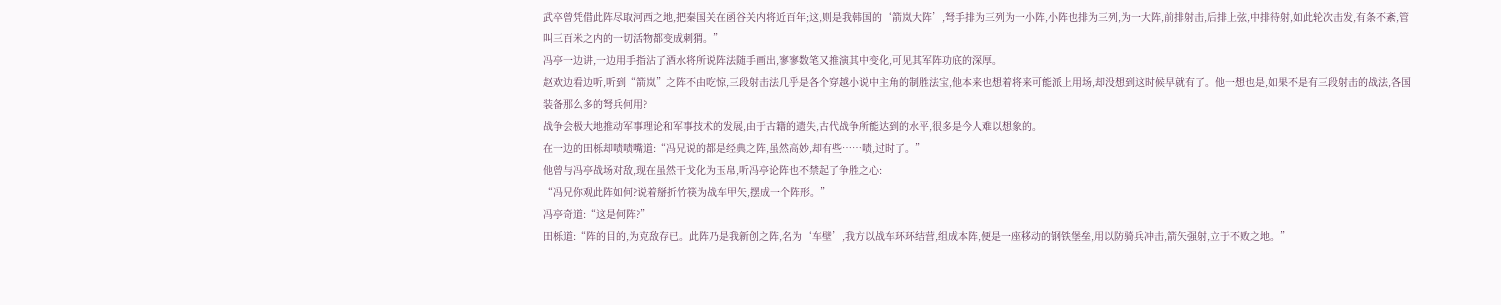武卒曾凭借此阵尽取河西之地,把秦国关在函谷关内将近百年;这,则是我韩国的‘箭岚大阵’,弩手排为三列为一小阵,小阵也排为三列,为一大阵,前排射击,后排上弦,中排待射,如此轮次击发,有条不紊,管叫三百米之内的一切活物都变成刺猬。”
冯亭一边讲,一边用手指沾了酒水将所说阵法随手画出,寥寥数笔又推演其中变化,可见其军阵功底的深厚。
赵欢边看边听,听到“箭岚”之阵不由吃惊,三段射击法几乎是各个穿越小说中主角的制胜法宝,他本来也想着将来可能派上用场,却没想到这时候早就有了。他一想也是,如果不是有三段射击的战法,各国装备那么多的弩兵何用?
战争会极大地推动军事理论和军事技术的发展,由于古籍的遗失,古代战争所能达到的水平,很多是今人难以想象的。
在一边的田栎却啧啧嘴道:“冯兄说的都是经典之阵,虽然高妙,却有些……啧,过时了。”
他曾与冯亭战场对敌,现在虽然干戈化为玉帛,听冯亭论阵也不禁起了争胜之心:
“冯兄你观此阵如何?说着掰折竹筷为战车甲矢,摆成一个阵形。”
冯亭奇道:“这是何阵?”
田栎道:“阵的目的,为克敌存已。此阵乃是我新创之阵,名为‘车壁’,我方以战车环环结营,组成本阵,便是一座移动的钢铁堡垒,用以防骑兵冲击,箭矢强射,立于不败之地。”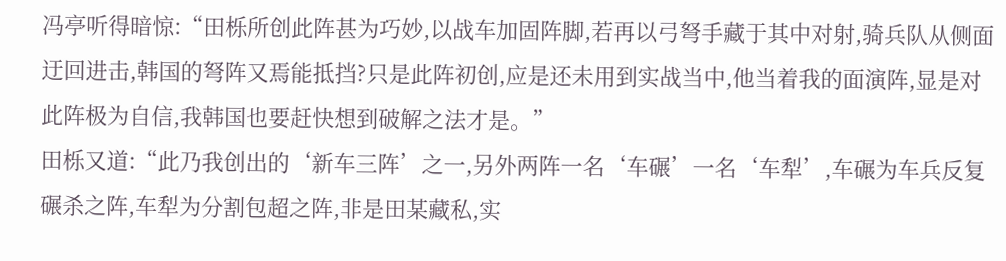冯亭听得暗惊:“田栎所创此阵甚为巧妙,以战车加固阵脚,若再以弓弩手藏于其中对射,骑兵队从侧面迂回进击,韩国的弩阵又焉能抵挡?只是此阵初创,应是还未用到实战当中,他当着我的面演阵,显是对此阵极为自信,我韩国也要赶快想到破解之法才是。”
田栎又道:“此乃我创出的‘新车三阵’之一,另外两阵一名‘车碾’一名‘车犁’,车碾为车兵反复碾杀之阵,车犁为分割包超之阵,非是田某藏私,实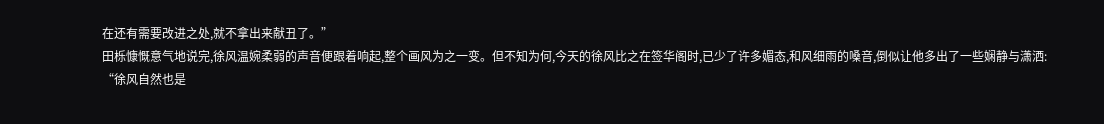在还有需要改进之处,就不拿出来献丑了。”
田栎慷慨意气地说完,徐风温婉柔弱的声音便跟着响起,整个画风为之一变。但不知为何,今天的徐风比之在签华阁时,已少了许多媚态,和风细雨的嗓音,倒似让他多出了一些娴静与潇洒:
“徐风自然也是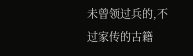未曾领过兵的,不过家传的古籍